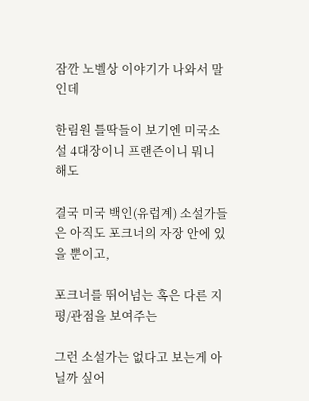잠깐 노벨상 이야기가 나와서 말인데

한림원 틀딱들이 보기엔 미국소설 4대장이니 프랜즌이니 뭐니 해도

결국 미국 백인(유럽계) 소설가들은 아직도 포크너의 자장 안에 있을 뿐이고,

포크너를 뛰어넘는 혹은 다른 지평/관점을 보여주는

그런 소설가는 없다고 보는게 아닐까 싶어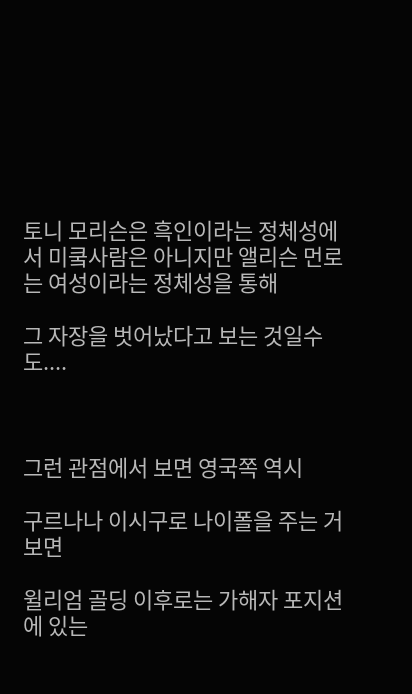토니 모리슨은 흑인이라는 정체성에서 미쿸사람은 아니지만 앨리슨 먼로는 여성이라는 정체성을 통해

그 자장을 벗어났다고 보는 것일수도....



그런 관점에서 보면 영국쪽 역시

구르나나 이시구로 나이폴을 주는 거 보면

윌리엄 골딩 이후로는 가해자 포지션에 있는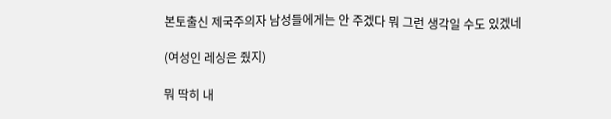본토출신 제국주의자 남성들에게는 안 주겠다 뭐 그런 생각일 수도 있겠네

(여성인 레싱은 줬지)

뭐 딱히 내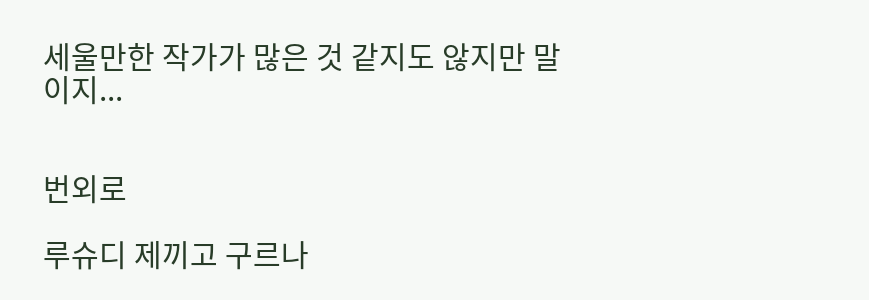세울만한 작가가 많은 것 같지도 않지만 말이지...


번외로

루슈디 제끼고 구르나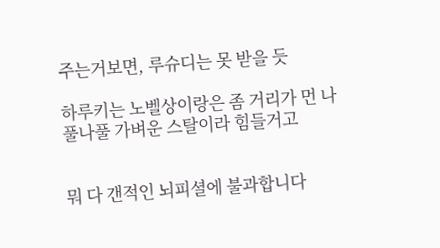주는거보면, 루슈디는 못 받을 듯

하루키는 노벨상이랑은 좀 거리가 먼 나풀나풀 가벼운 스탈이라 힘들거고


뭐 다 갠적인 뇌피셜에 불과합니다